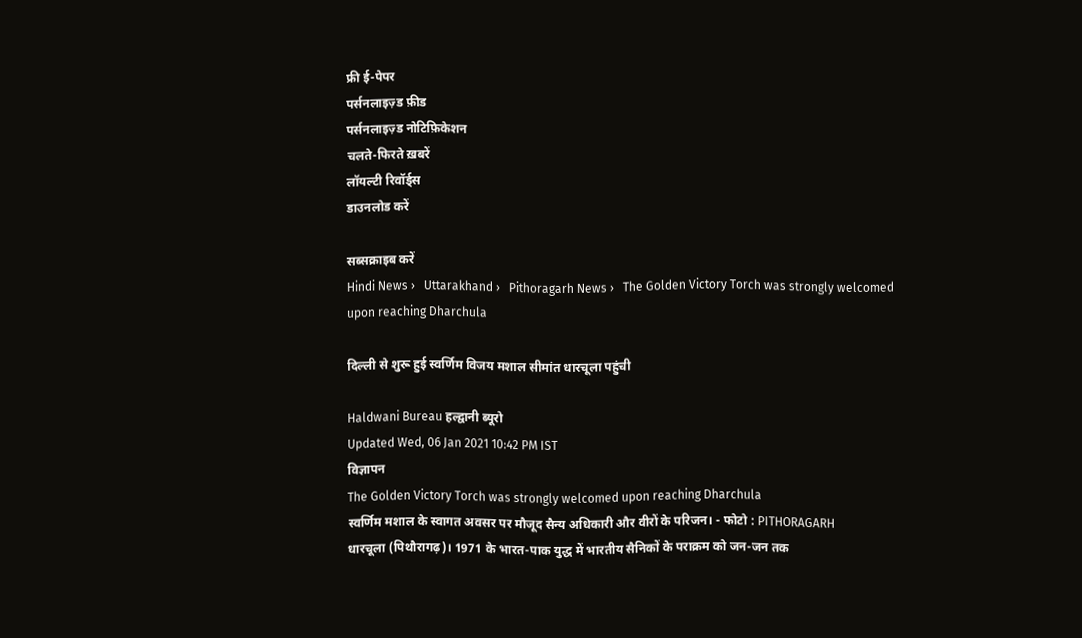फ्री ई-पेपर
पर्सनलाइज़्ड फ़ीड
पर्सनलाइज़्ड नोटिफ़िकेशन
चलते-फिरते ख़बरें
लॉयल्टी रिवॉर्ड्स
डाउनलोड करें

सब्सक्राइब करें
Hindi News ›   Uttarakhand ›   Pithoragarh News ›   The Golden Victory Torch was strongly welcomed upon reaching Dharchula

दिल्ली से शुरू हुई स्वर्णिम विजय मशाल सीमांत धारचूला पहुंची

Haldwani Bureau हल्द्वानी ब्यूरो
Updated Wed, 06 Jan 2021 10:42 PM IST
विज्ञापन
The Golden Victory Torch was strongly welcomed upon reaching Dharchula
स्वर्णिम मशाल के स्वागत अवसर पर मौजूद सैन्य अधिकारी और वीरों के परिजन। - फोटो : PITHORAGARH
धारचूला (पिथौरागढ़)। 1971 के भारत-पाक युद्ध में भारतीय सैनिकों के पराक्रम को जन-जन तक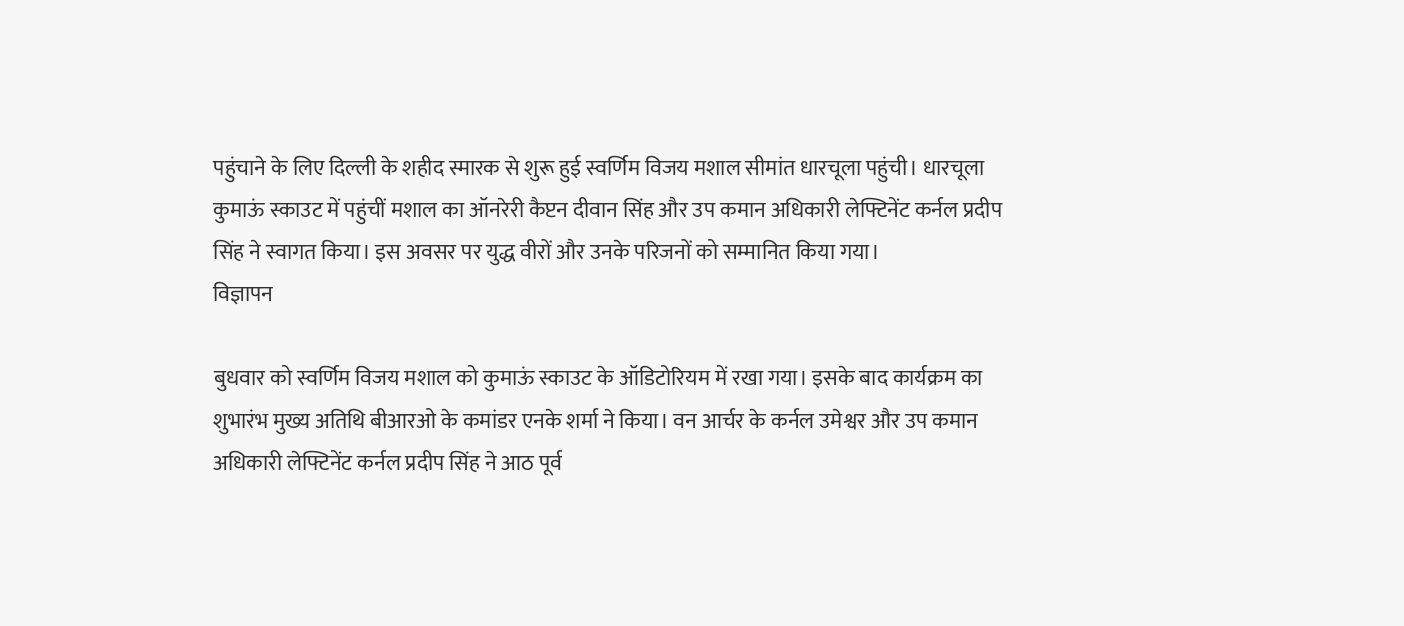पहुंचाने के लिए दिल्ली के शहीद स्मारक से शुरू हुई स्वर्णिम विजय मशाल सीमांत धारचूला पहुंची। धारचूला कुमाऊं स्काउट में पहुंचीं मशाल का ऑनरेरी कैप्टन दीवान सिंह और उप कमान अधिकारी लेफ्टिनेंट कर्नल प्रदीप सिंह ने स्वागत किया। इस अवसर पर युद्ध वीरों और उनके परिजनों को सम्मानित किया गया।
विज्ञापन

बुधवार को स्वर्णिम विजय मशाल को कुमाऊं स्काउट के ऑडिटोरियम में रखा गया। इसके बाद कार्यक्रम का शुभारंभ मुख्य अतिथि बीआरओ के कमांडर एनके शर्मा ने किया। वन आर्चर के कर्नल उमेश्वर और उप कमान अधिकारी लेफ्टिनेंट कर्नल प्रदीप सिंह ने आठ पूर्व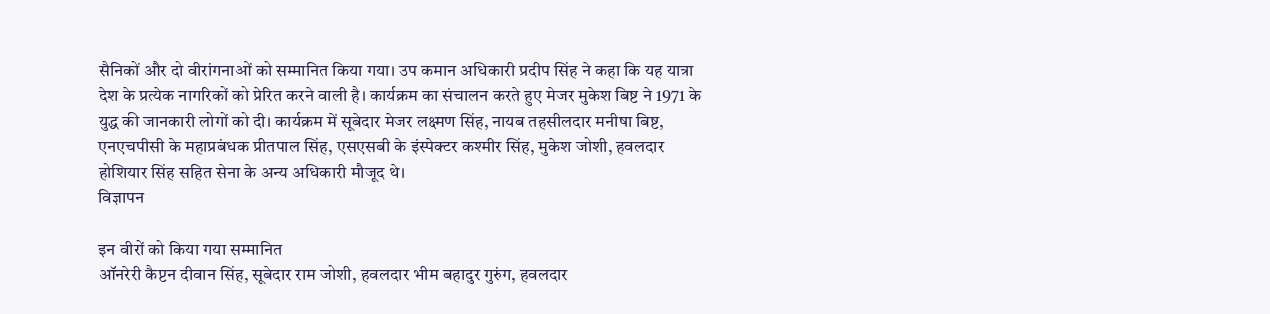सैनिकों और दो वीरांगनाओं को सम्मानित किया गया। उप कमान अधिकारी प्रदीप सिंह ने कहा कि यह यात्रा देश के प्रत्येक नागरिकों को प्रेरित करने वाली है। कार्यक्रम का संचालन करते हुए मेजर मुकेश बिष्ट ने 1971 के युद्ध की जानकारी लोगों को दी। कार्यक्रम में सूबेदार मेजर लक्ष्मण सिंह, नायब तहसीलदार मनीषा बिष्ट, एनएचपीसी के महाप्रबंधक प्रीतपाल सिंह, एसएसबी के इंस्पेक्टर कश्मीर सिंह, मुकेश जोशी, हवलदार होशियार सिंह सहित सेना के अन्य अधिकारी मौजूद थे।
विज्ञापन

इन वीरों को किया गया सम्मानित
ऑनरेरी कैप्टन दीवान सिंह, सूबेदार राम जोशी, हवलदार भीम बहादुर गुरुंग, हवलदार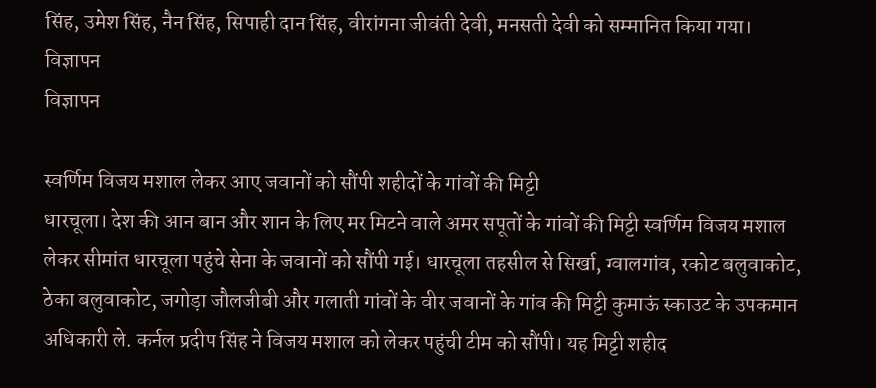सिंह, उमेश सिंह, नैन सिंह, सिपाही दान सिंह, वीरांगना जीवंती देवी, मनसती देवी को सम्मानित किया गया।
विज्ञापन
विज्ञापन

स्वर्णिम विजय मशाल लेकर आए जवानों को सौंपी शहीदों के गांवों की मिट्टी
धारचूला। देश की आन बान और शान के लिए मर मिटने वाले अमर सपूतों के गांवों की मिट्टी स्वर्णिम विजय मशाल लेकर सीमांत धारचूला पहुंचे सेना के जवानों को सौंपी गई। धारचूला तहसील से सिर्खा, ग्वालगांव, रकोट बलुवाकोट, ठेका बलुवाकोट, जगोड़ा जौलजीबी और गलाती गांवों के वीर जवानों के गांव की मिट्टी कुमाऊं स्काउट के उपकमान अधिकारी ले. कर्नल प्रदीप सिंह ने विजय मशाल को लेकर पहुंची टीम को सौंपी। यह मिट्टी शहीद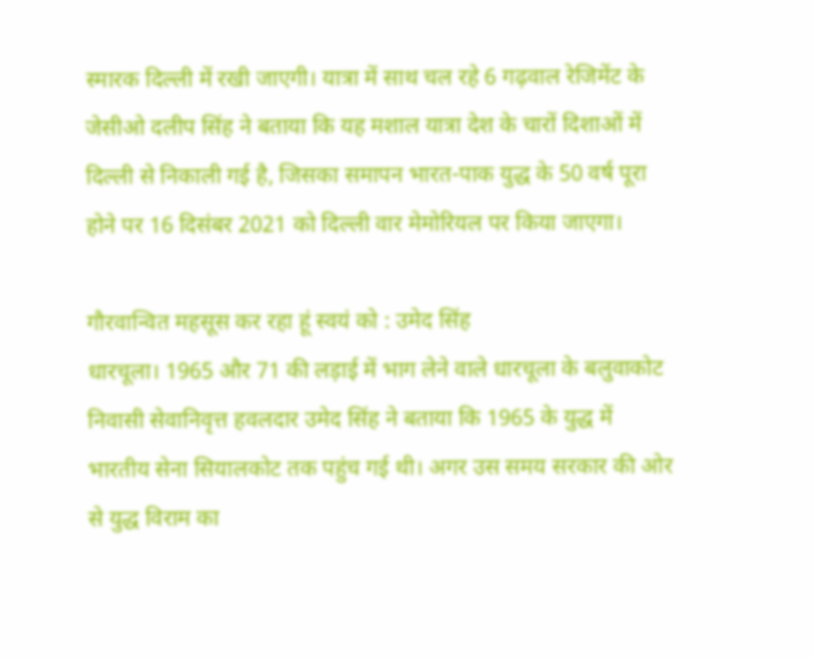स्मारक दिल्ली में रखी जाएगी। यात्रा में साथ चल रहे 6 गढ़वाल रेजिमेंट के जेसीओ दलीप सिंह ने बताया कि यह मशाल यात्रा देश के चारों दिशाओं में दिल्ली से निकाली गई है, जिसका समापन भारत-पाक युद्ध के 50 वर्ष पूरा होने पर 16 दिसंबर 2021 को दिल्ली वार मेमोरियल पर किया जाएगा।

गौरवान्वित महसूस कर रहा हूं स्वयं को : उमेद सिंह
धारचूला। 1965 और 71 की लड़ाई में भाग लेने वाले धारचूला के बलुवाकोट निवासी सेवानिवृत्त हवलदार उमेद सिंह ने बताया कि 1965 के युद्ध में भारतीय सेना सियालकोट तक पहुंच गई थी। अगर उस समय सरकार की ओर से युद्ध विराम का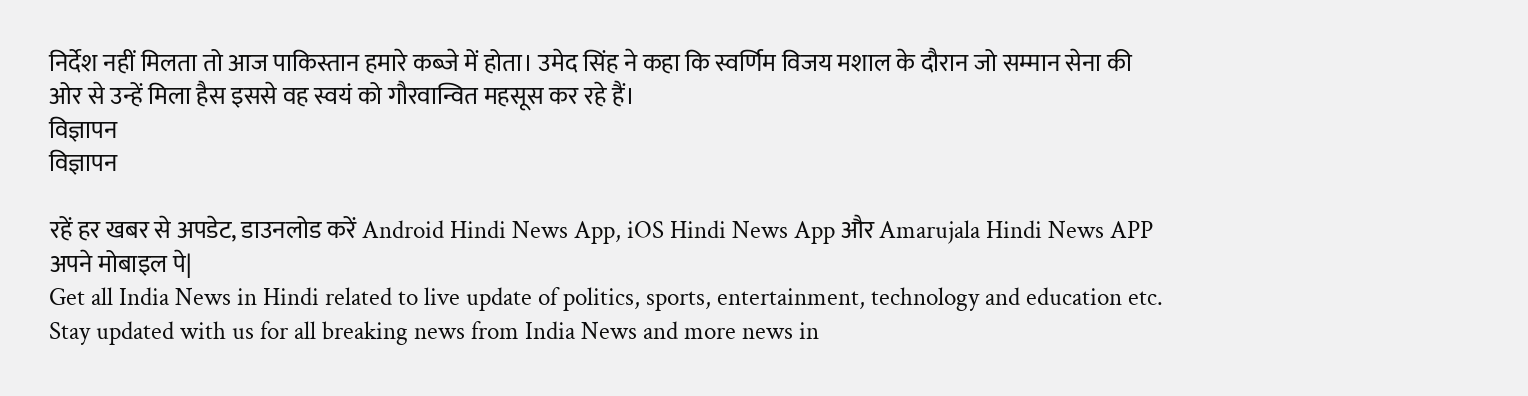निर्देश नहीं मिलता तो आज पाकिस्तान हमारे कब्जे में होता। उमेद सिंह ने कहा कि स्वर्णिम विजय मशाल के दौरान जो सम्मान सेना की ओर से उन्हें मिला हैस इससे वह स्वयं को गौरवान्वित महसूस कर रहे हैं।
विज्ञापन
विज्ञापन

रहें हर खबर से अपडेट, डाउनलोड करें Android Hindi News App, iOS Hindi News App और Amarujala Hindi News APP अपने मोबाइल पे|
Get all India News in Hindi related to live update of politics, sports, entertainment, technology and education etc. Stay updated with us for all breaking news from India News and more news in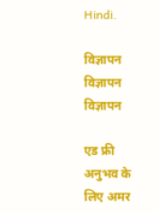Hindi.

विज्ञापन
विज्ञापन
विज्ञापन

एड फ्री अनुभव के लिए अमर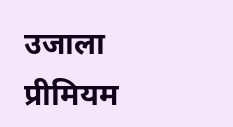उजाला प्रीमियम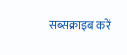सब्सक्राइब करें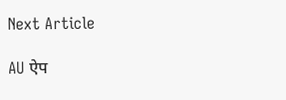Next Article

AU ऐप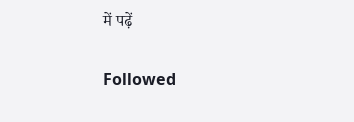में पढ़ें

Followed